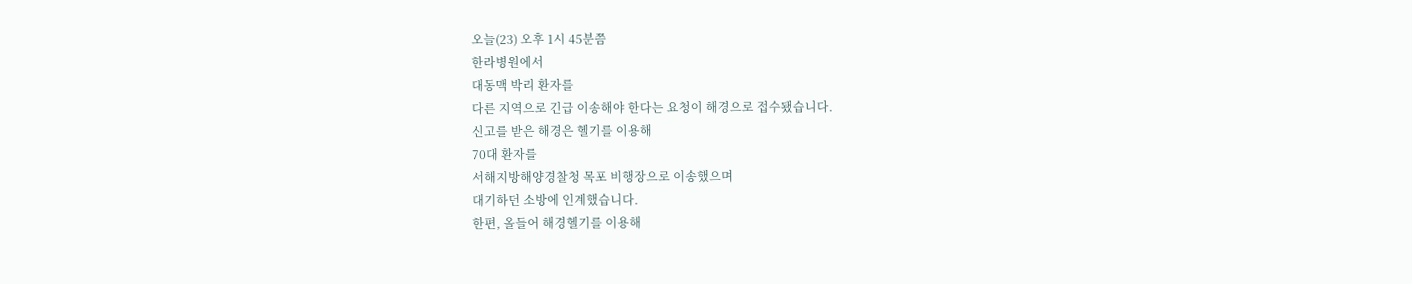오늘(23) 오후 1시 45분쯤
한라병원에서
대동맥 박리 환자를
다른 지역으로 긴급 이송해야 한다는 요청이 해경으로 접수됐습니다.
신고를 받은 해경은 헬기를 이용해
70대 환자를
서해지방해양경찰청 목포 비행장으로 이송했으며
대기하던 소방에 인계했습니다.
한편, 올들어 해경헬기를 이용해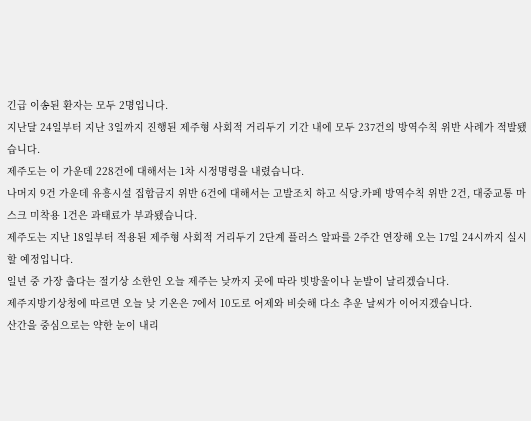긴급 이송된 환자는 모두 2명입니다.
지난달 24일부터 지난 3일까지 진행된 제주형 사회적 거리두기 기간 내에 모두 237건의 방역수칙 위반 사례가 적발됐습니다.
제주도는 이 가운데 228건에 대해서는 1차 시정명령을 내렸습니다.
나머지 9건 가운데 유흥시설 집합금지 위반 6건에 대해서는 고발조치 하고 식당.카페 방역수칙 위반 2건, 대중교통 마스크 미착용 1건은 과태료가 부과됐습니다.
제주도는 지난 18일부터 적용된 제주형 사회적 거리두기 2단계 플러스 알파를 2주간 연장해 오는 17일 24시까지 실시할 예정입니다.
일년 중 가장 춥다는 절기상 소한인 오늘 제주는 낮까지 곳에 따라 빗방울이나 눈발이 날리겠습니다.
제주지방기상청에 따르면 오늘 낮 기온은 7에서 10도로 어제와 비슷해 다소 추운 날씨가 이어지겠습니다.
산간을 중심으로는 약한 눈이 내리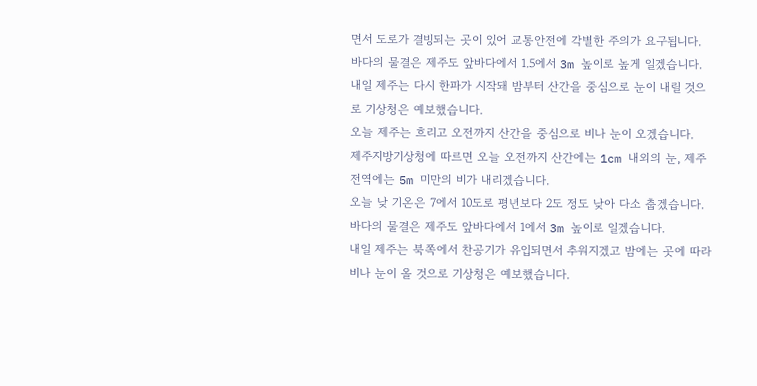면서 도로가 결빙되는 곳이 있어 교통안전에 각별한 주의가 요구됩니다.
바다의 물결은 제주도 앞바다에서 1.5에서 3m 높이로 높게 일겠습니다.
내일 제주는 다시 한파가 시작돼 밤부터 산간을 중심으로 눈이 내릴 것으로 기상청은 예보했습니다.
오늘 제주는 흐리고 오전까지 산간을 중심으로 비나 눈이 오겠습니다.
제주지방기상청에 따르면 오늘 오전까지 산간에는 1cm 내외의 눈, 제주 전역에는 5m 미만의 비가 내리겠습니다.
오늘 낮 기온은 7에서 10도로 평년보다 2도 정도 낮아 다소 춥겠습니다.
바다의 물결은 제주도 앞바다에서 1에서 3m 높이로 일겠습니다.
내일 제주는 북쪽에서 찬공기가 유입되면서 추워지겠고 밤에는 곳에 따라 비나 눈이 올 것으로 기상청은 예보했습니다.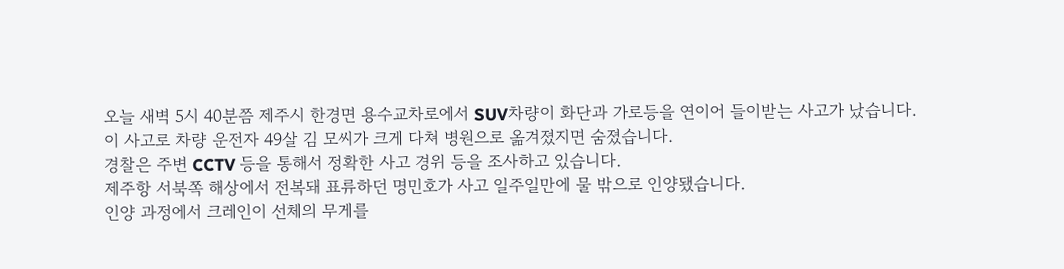오늘 새벽 5시 40분쯤 제주시 한경면 용수교차로에서 SUV차량이 화단과 가로등을 연이어 들이받는 사고가 났습니다.
이 사고로 차량 운전자 49살 김 모씨가 크게 다쳐 병원으로 옮겨졌지면 숨졌습니다.
경찰은 주변 CCTV 등을 통해서 정확한 사고 경위 등을 조사하고 있습니다.
제주항 서북쪽 해상에서 전복돼 표류하던 명민호가 사고 일주일만에 물 밖으로 인양됐습니다.
인양 과정에서 크레인이 선체의 무게를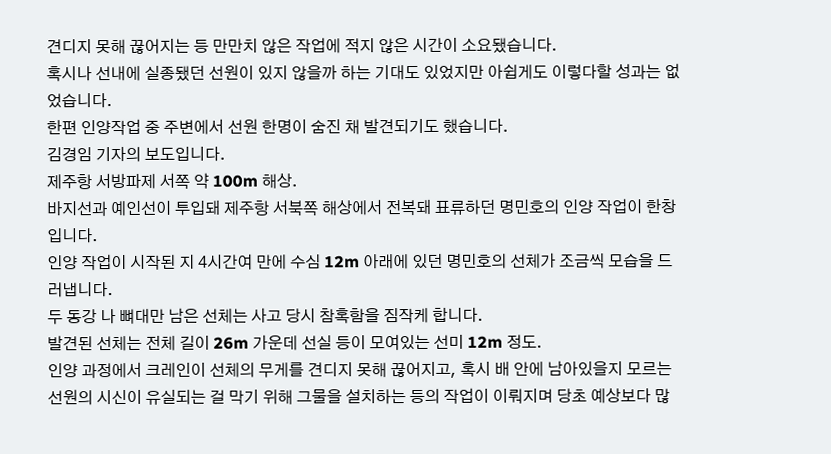견디지 못해 끊어지는 등 만만치 않은 작업에 적지 않은 시간이 소요됐습니다.
혹시나 선내에 실종됐던 선원이 있지 않을까 하는 기대도 있었지만 아쉽게도 이렇다할 성과는 없었습니다.
한편 인양작업 중 주변에서 선원 한명이 숨진 채 발견되기도 했습니다.
김경임 기자의 보도입니다.
제주항 서방파제 서쪽 약 100m 해상.
바지선과 예인선이 투입돼 제주항 서북쪽 해상에서 전복돼 표류하던 명민호의 인양 작업이 한창입니다.
인양 작업이 시작된 지 4시간여 만에 수심 12m 아래에 있던 명민호의 선체가 조금씩 모습을 드러냅니다.
두 동강 나 뼈대만 남은 선체는 사고 당시 참혹함을 짐작케 합니다.
발견된 선체는 전체 길이 26m 가운데 선실 등이 모여있는 선미 12m 정도.
인양 과정에서 크레인이 선체의 무게를 견디지 못해 끊어지고, 혹시 배 안에 남아있을지 모르는 선원의 시신이 유실되는 걸 막기 위해 그물을 설치하는 등의 작업이 이뤄지며 당초 예상보다 많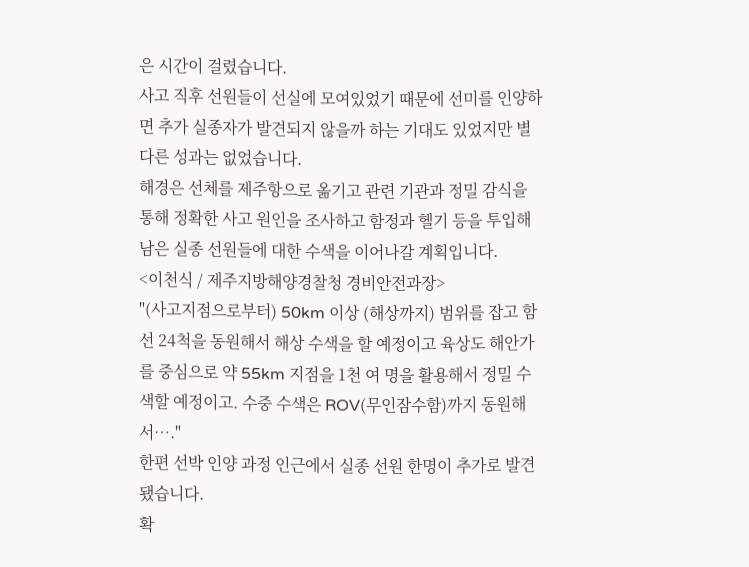은 시간이 걸렸습니다.
사고 직후 선원들이 선실에 모여있었기 때문에 선미를 인양하면 추가 실종자가 발견되지 않을까 하는 기대도 있었지만 별다른 성과는 없었습니다.
해경은 선체를 제주항으로 옮기고 관련 기관과 정밀 감식을 통해 정확한 사고 원인을 조사하고 함정과 헬기 등을 투입해 남은 실종 선원들에 대한 수색을 이어나갈 계획입니다.
<이천식 / 제주지방해양경찰청 경비안전과장>
"(사고지점으로부터) 50km 이상 (해상까지) 범위를 잡고 함선 24척을 동원해서 해상 수색을 할 예정이고 육상도 해안가를 중심으로 약 55km 지점을 1천 여 명을 활용해서 정밀 수색할 예정이고. 수중 수색은 ROV(무인잠수함)까지 동원해서…."
한편 선박 인양 과정 인근에서 실종 선원 한명이 추가로 발견됐습니다.
확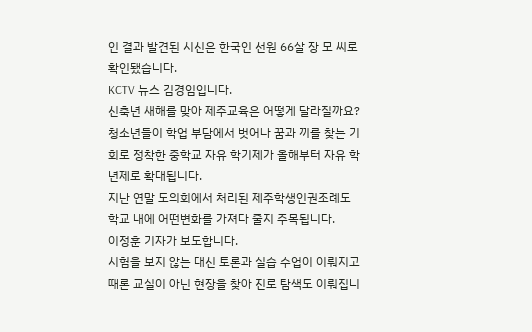인 결과 발견된 시신은 한국인 선원 66살 장 모 씨로 확인됐습니다.
KCTV 뉴스 김경임입니다.
신축년 새해를 맞아 제주교육은 어떻게 달라질까요?
청소년들이 학업 부담에서 벗어나 꿈과 끼를 찾는 기회로 정착한 중학교 자유 학기제가 올해부터 자유 학년제로 확대됩니다.
지난 연말 도의회에서 처리된 제주학생인권조례도 학교 내에 어떤변화를 가져다 줄지 주목됩니다.
이정훈 기자가 보도합니다.
시험을 보지 않는 대신 토론과 실습 수업이 이뤄지고 때론 교실이 아닌 현장을 찾아 진로 탐색도 이뤄집니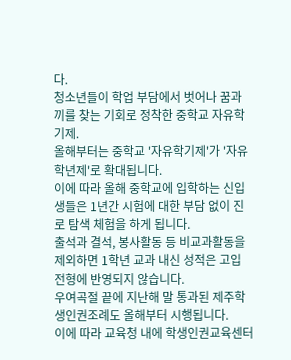다.
청소년들이 학업 부담에서 벗어나 꿈과 끼를 찾는 기회로 정착한 중학교 자유학기제.
올해부터는 중학교 '자유학기제'가 '자유학년제'로 확대됩니다.
이에 따라 올해 중학교에 입학하는 신입생들은 1년간 시험에 대한 부담 없이 진로 탐색 체험을 하게 됩니다.
출석과 결석, 봉사활동 등 비교과활동을 제외하면 1학년 교과 내신 성적은 고입 전형에 반영되지 않습니다.
우여곡절 끝에 지난해 말 통과된 제주학생인권조례도 올해부터 시행됩니다.
이에 따라 교육청 내에 학생인권교육센터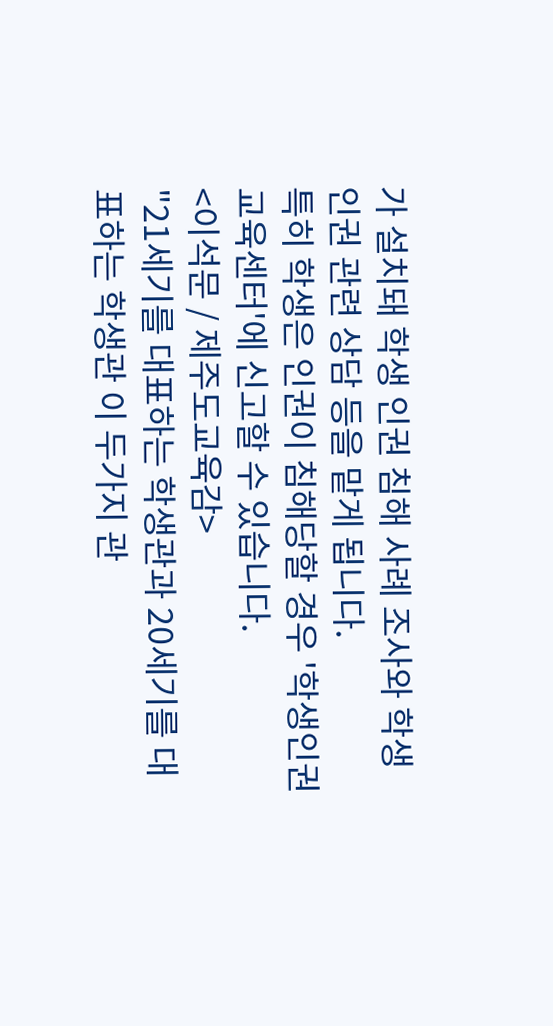가 설치돼 학생 인권 침해 사례 조사와 학생 인권 관련 상담 등을 맡게 됩니다.
특히 학생은 인권이 침해당할 경우 '학생인권교육센터'에 신고할 수 있습니다.
<이석문 / 제주도교육감>
"21세기를 대표하는 학생관과 20세기를 대표하는 학생관 이 두가지 관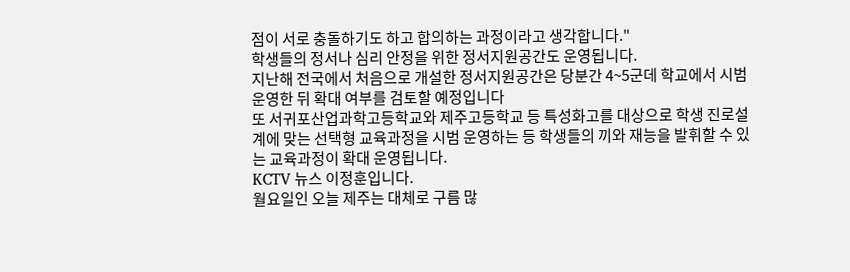점이 서로 충돌하기도 하고 합의하는 과정이라고 생각합니다."
학생들의 정서나 심리 안정을 위한 정서지원공간도 운영됩니다.
지난해 전국에서 처음으로 개설한 정서지원공간은 당분간 4~5군데 학교에서 시범 운영한 뒤 확대 여부를 검토할 예정입니다
또 서귀포산업과학고등학교와 제주고등학교 등 특성화고를 대상으로 학생 진로설계에 맞는 선택형 교육과정을 시범 운영하는 등 학생들의 끼와 재능을 발휘할 수 있는 교육과정이 확대 운영됩니다.
KCTV 뉴스 이정훈입니다.
월요일인 오늘 제주는 대체로 구름 많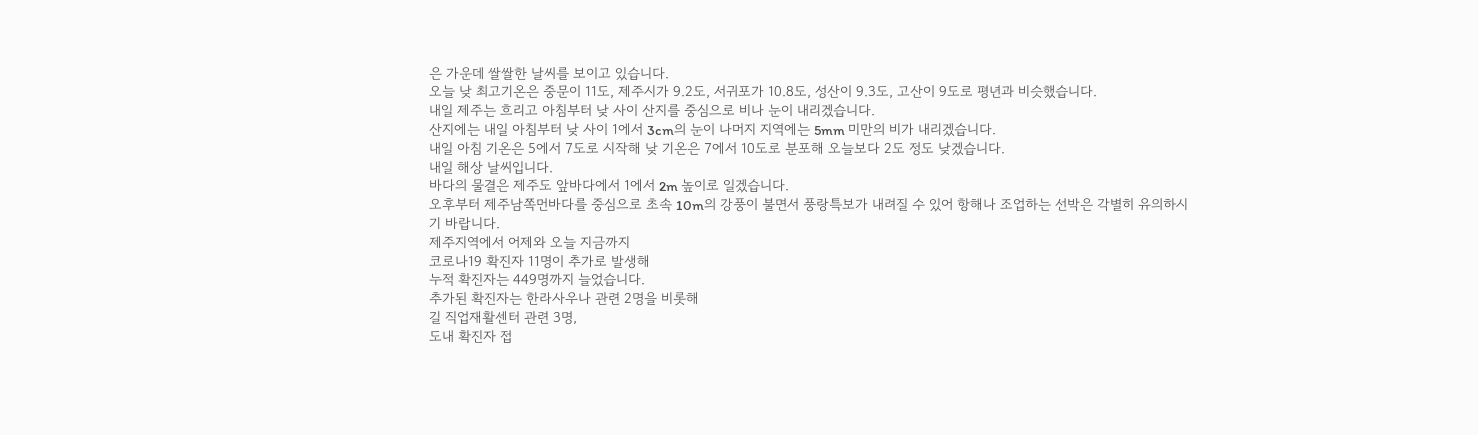은 가운데 쌀쌀한 날씨를 보이고 있습니다.
오늘 낮 최고기온은 중문이 11도, 제주시가 9.2도, 서귀포가 10.8도, 성산이 9.3도, 고산이 9도로 평년과 비슷했습니다.
내일 제주는 흐리고 아침부터 낮 사이 산지를 중심으로 비나 눈이 내리겠습니다.
산지에는 내일 아침부터 낮 사이 1에서 3cm의 눈이 나머지 지역에는 5mm 미만의 비가 내리겠습니다.
내일 아침 기온은 5에서 7도로 시작해 낮 기온은 7에서 10도로 분포해 오늘보다 2도 정도 낮겠습니다.
내일 해상 날씨입니다.
바다의 물결은 제주도 앞바다에서 1에서 2m 높이로 일겠습니다.
오후부터 제주남쪽먼바다를 중심으로 초속 10m의 강풍이 불면서 풍랑특보가 내려질 수 있어 항해나 조업하는 선박은 각별히 유의하시기 바랍니다.
제주지역에서 어제와 오늘 지금까지
코로나19 확진자 11명이 추가로 발생해
누적 확진자는 449명까지 늘었습니다.
추가된 확진자는 한라사우나 관련 2명을 비롯해
길 직업재활센터 관련 3명,
도내 확진자 접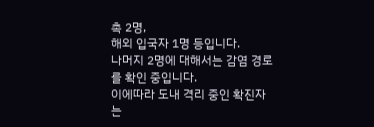촉 2명,
해외 입국자 1명 등입니다.
나머지 2명에 대해서는 감염 경로를 확인 중입니다.
이에따라 도내 격리 중인 확진자는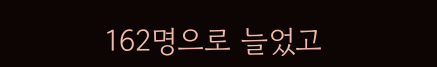162명으로 늘었고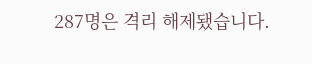287명은 격리 해제됐습니다.